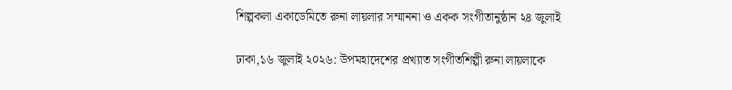শিল্পকলা একাডেমিতে রুনা লায়লার সম্মাননা ও একক সংগীতানুষ্ঠান ২৪ জুলাই

ঢাকা,১৬ জুলাই ২০২৬: উপমহাদেশের প্রখ্যাত সংগীতশিল্পী রুনা লায়লাকে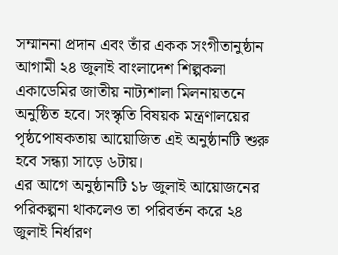সম্মাননা প্রদান এবং তাঁর একক সংগীতানুষ্ঠান আগামী ২৪ জুলাই বাংলাদেশ শিল্পকলা একাডেমির জাতীয় নাট্যশালা মিলনায়তনে অনুষ্ঠিত হবে। সংস্কৃতি বিষয়ক মন্ত্রণালয়ের পৃষ্ঠপোষকতায় আয়োজিত এই অনুষ্ঠানটি শুরু হবে সন্ধ্যা সাড়ে ৬টায়।
এর আগে অনুষ্ঠানটি ১৮ জুলাই আয়োজনের পরিকল্পনা থাকলেও তা পরিবর্তন করে ২৪ জুলাই নির্ধারণ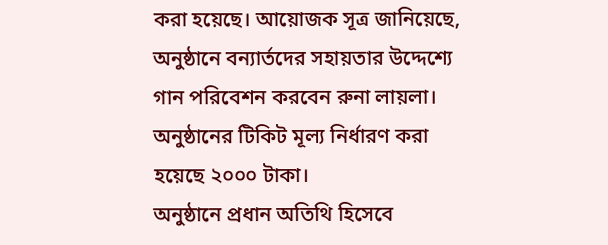করা হয়েছে। আয়োজক সূত্র জানিয়েছে, অনুষ্ঠানে বন্যার্তদের সহায়তার উদ্দেশ্যে গান পরিবেশন করবেন রুনা লায়লা। অনুষ্ঠানের টিকিট মূল্য নির্ধারণ করা হয়েছে ২০০০ টাকা।
অনুষ্ঠানে প্রধান অতিথি হিসেবে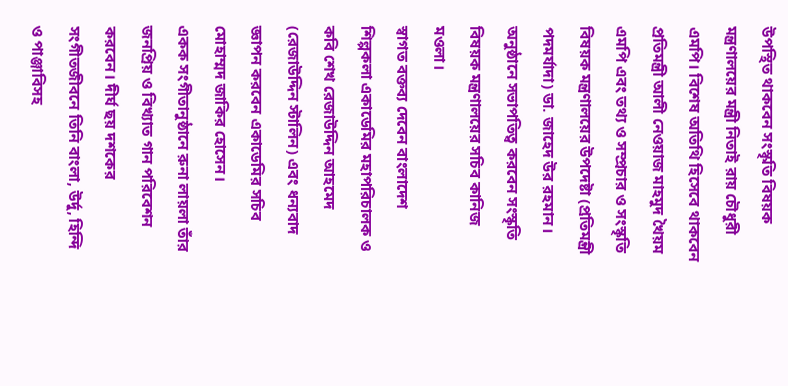উপস্থিত থাকবেন সংস্কৃতি বিষয়ক মন্ত্রণালয়ের মন্ত্রী নিতাই রায় চৌধুরী এমপি। বিশেষ অতিথি হিসেবে থাকবেন প্রতিমন্ত্রী আলী নেওয়াজ মাহমুদ খৈয়ম এমপি এবং তথ্য ও সম্প্রচার ও সংস্কৃতি বিষয়ক মন্ত্রণালয়ের উপদেষ্টা (প্রতিমন্ত্রী পদমর্যাদা) ডা. জাহেদ উর রহমান। অনুষ্ঠানে সভাপতিত্ব করবেন সংস্কৃতি বিষয়ক মন্ত্রণালয়ের সচিব কানিজ মওলা।
স্বাগত বক্তব্য দেবেন বাংলাদেশ শিল্পকলা একাডেমির মহাপরিচালক ও কবি শেখ রেজাউদ্দিন আহমেদ (রেজাউদ্দিন স্টালিন) এবং ধন্যবাদ জ্ঞাপন করবেন একাডেমির সচিব মোহাম্মদ জাকির হোসেন।
একক সংগীতানুষ্ঠানে রুনা লায়লা তাঁর জনপ্রিয় ও বিখ্যাত গান পরিবেশন করবেন। দীর্ঘ ছয় দশকের সংগীতজীবনে তিনি বাংলা, উর্দু, হিন্দি ও পাঞ্জাবিসহ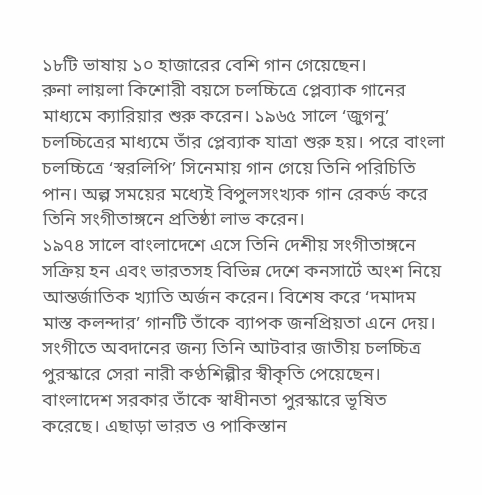১৮টি ভাষায় ১০ হাজারের বেশি গান গেয়েছেন।
রুনা লায়লা কিশোরী বয়সে চলচ্চিত্রে প্লেব্যাক গানের মাধ্যমে ক্যারিয়ার শুরু করেন। ১৯৬৫ সালে ‘জুগনু’ চলচ্চিত্রের মাধ্যমে তাঁর প্লেব্যাক যাত্রা শুরু হয়। পরে বাংলা চলচ্চিত্রে ‘স্বরলিপি’ সিনেমায় গান গেয়ে তিনি পরিচিতি পান। অল্প সময়ের মধ্যেই বিপুলসংখ্যক গান রেকর্ড করে তিনি সংগীতাঙ্গনে প্রতিষ্ঠা লাভ করেন।
১৯৭৪ সালে বাংলাদেশে এসে তিনি দেশীয় সংগীতাঙ্গনে সক্রিয় হন এবং ভারতসহ বিভিন্ন দেশে কনসার্টে অংশ নিয়ে আন্তর্জাতিক খ্যাতি অর্জন করেন। বিশেষ করে ‘দমাদম মাস্ত কলন্দার’ গানটি তাঁকে ব্যাপক জনপ্রিয়তা এনে দেয়।
সংগীতে অবদানের জন্য তিনি আটবার জাতীয় চলচ্চিত্র পুরস্কারে সেরা নারী কণ্ঠশিল্পীর স্বীকৃতি পেয়েছেন। বাংলাদেশ সরকার তাঁকে স্বাধীনতা পুরস্কারে ভূষিত করেছে। এছাড়া ভারত ও পাকিস্তান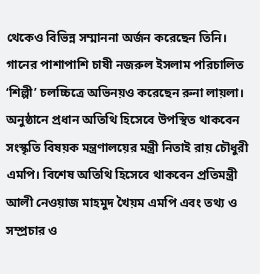থেকেও বিভিন্ন সম্মাননা অর্জন করেছেন তিনি।
গানের পাশাপাশি চাষী নজরুল ইসলাম পরিচালিত ‘শিল্পী’ চলচ্চিত্রে অভিনয়ও করেছেন রুনা লায়লা।
অনুষ্ঠানে প্রধান অতিথি হিসেবে উপস্থিত থাকবেন সংস্কৃতি বিষয়ক মন্ত্রণালয়ের মন্ত্রী নিতাই রায় চৌধুরী এমপি। বিশেষ অতিথি হিসেবে থাকবেন প্রতিমন্ত্রী আলী নেওয়াজ মাহমুদ খৈয়ম এমপি এবং তথ্য ও সম্প্রচার ও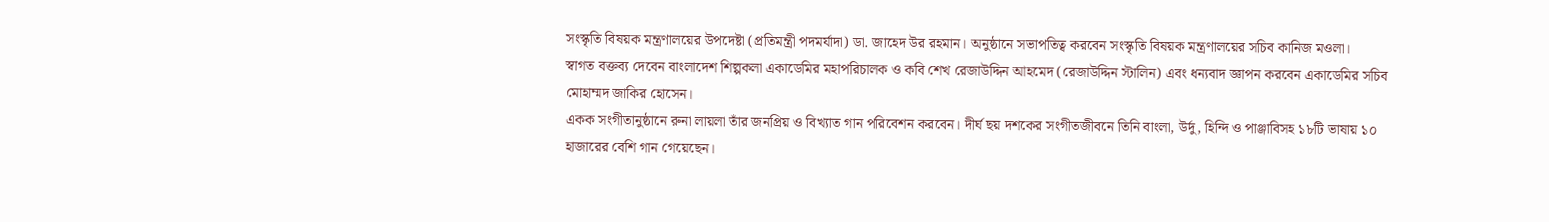সংস্কৃতি বিষয়ক মন্ত্রণালয়ের উপদেষ্টা (প্রতিমন্ত্রী পদমর্যাদা) ডা. জাহেদ উর রহমান। অনুষ্ঠানে সভাপতিত্ব করবেন সংস্কৃতি বিষয়ক মন্ত্রণালয়ের সচিব কানিজ মওলা।
স্বাগত বক্তব্য দেবেন বাংলাদেশ শিল্পকলা একাডেমির মহাপরিচালক ও কবি শেখ রেজাউদ্দিন আহমেদ (রেজাউদ্দিন স্টালিন) এবং ধন্যবাদ জ্ঞাপন করবেন একাডেমির সচিব মোহাম্মদ জাকির হোসেন।
একক সংগীতানুষ্ঠানে রুনা লায়লা তাঁর জনপ্রিয় ও বিখ্যাত গান পরিবেশন করবেন। দীর্ঘ ছয় দশকের সংগীতজীবনে তিনি বাংলা, উর্দু, হিন্দি ও পাঞ্জাবিসহ ১৮টি ভাষায় ১০ হাজারের বেশি গান গেয়েছেন।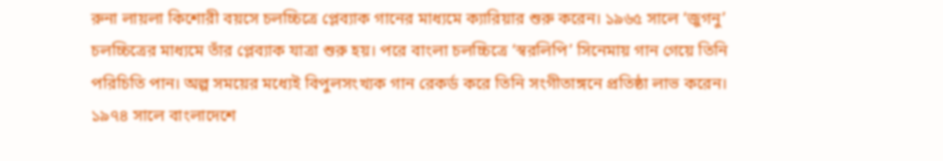রুনা লায়লা কিশোরী বয়সে চলচ্চিত্রে প্লেব্যাক গানের মাধ্যমে ক্যারিয়ার শুরু করেন। ১৯৬৫ সালে ‘জুগনু’ চলচ্চিত্রের মাধ্যমে তাঁর প্লেব্যাক যাত্রা শুরু হয়। পরে বাংলা চলচ্চিত্রে ‘স্বরলিপি’ সিনেমায় গান গেয়ে তিনি পরিচিতি পান। অল্প সময়ের মধ্যেই বিপুলসংখ্যক গান রেকর্ড করে তিনি সংগীতাঙ্গনে প্রতিষ্ঠা লাভ করেন।
১৯৭৪ সালে বাংলাদেশে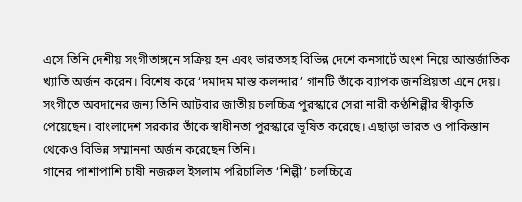এসে তিনি দেশীয় সংগীতাঙ্গনে সক্রিয় হন এবং ভারতসহ বিভিন্ন দেশে কনসার্টে অংশ নিয়ে আন্তর্জাতিক খ্যাতি অর্জন করেন। বিশেষ করে ‘দমাদম মাস্ত কলন্দার’ গানটি তাঁকে ব্যাপক জনপ্রিয়তা এনে দেয়।
সংগীতে অবদানের জন্য তিনি আটবার জাতীয় চলচ্চিত্র পুরস্কারে সেরা নারী কণ্ঠশিল্পীর স্বীকৃতি পেয়েছেন। বাংলাদেশ সরকার তাঁকে স্বাধীনতা পুরস্কারে ভূষিত করেছে। এছাড়া ভারত ও পাকিস্তান থেকেও বিভিন্ন সম্মাননা অর্জন করেছেন তিনি।
গানের পাশাপাশি চাষী নজরুল ইসলাম পরিচালিত ‘শিল্পী’ চলচ্চিত্রে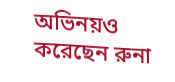অভিনয়ও করেছেন রুনা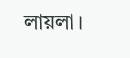লায়লা।